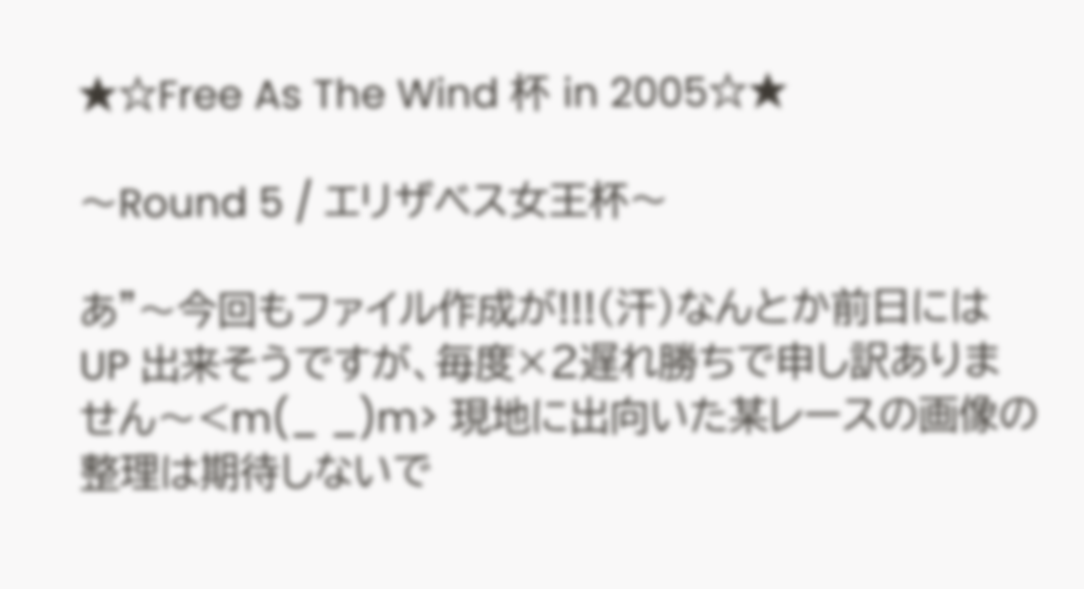★☆Free As The Wind 杯 in 2005☆★

〜Round 5 / エリザベス女王杯〜

あ"〜今回もファイル作成が!!!(汗)なんとか前日にはUP 出来そうですが、毎度×2遅れ勝ちで申し訳ありません〜<m(_ _)m> 現地に出向いた某レースの画像の整理は期待しないで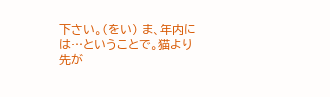下さい。(をい) ま、年内には…ということで。猫より先が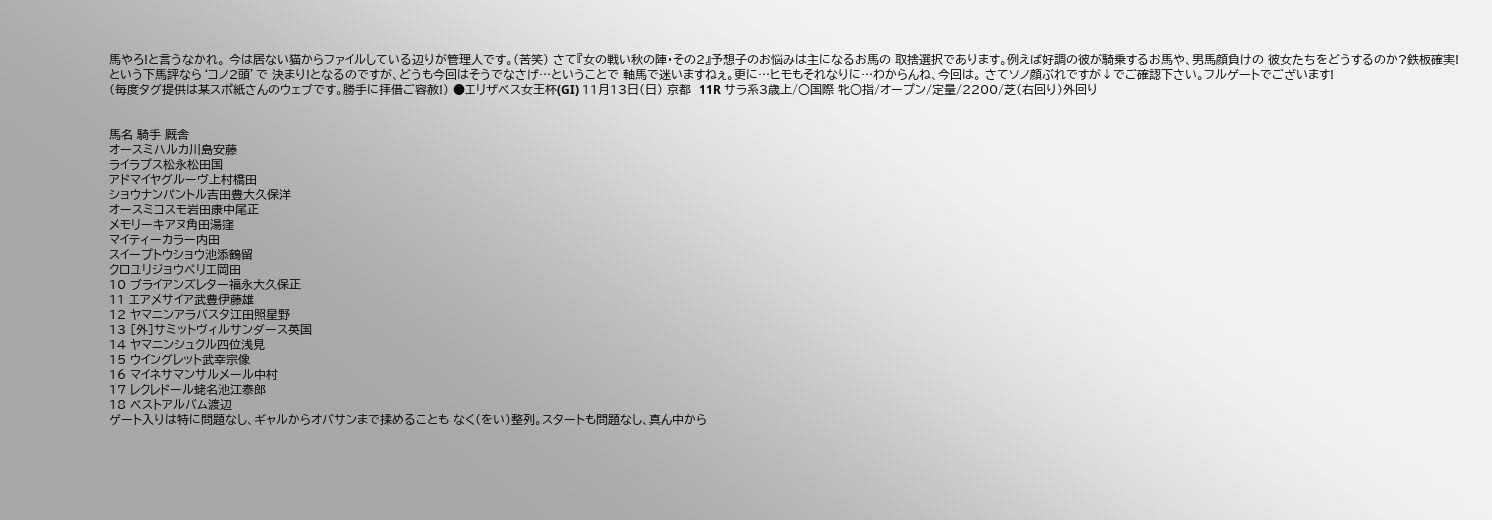馬やろ!と言うなかれ。 今は居ない猫からファイルしている辺りが管理人です。(苦笑) さて『女の戦い秋の陣・その2』予想子のお悩みは主になるお馬の 取捨選択であります。例えば好調の彼が騎乗するお馬や、男馬顔負けの 彼女たちをどうするのか?鉄板確実!という下馬評なら‘コノ2頭’で 決まり!となるのですが、どうも今回はそうでなさげ…ということで 軸馬で迷いますねぇ。更に…ヒモもそれなりに…わからんね、今回は。 さてソノ顔ぶれですが↓でご確認下さい。フルゲートでございます!
(毎度タグ提供は某スポ紙さんのウェブです。勝手に拝借ご容赦!) ●エリザベス女王杯(GI) 11月13日(日) 京都  11R サラ系3歳上/○国際 牝○指/オープン/定量/2200/芝(右回り)外回り


馬名 騎手 厩舎
オースミハルカ川島安藤
ライラプス松永松田国
アドマイヤグルーヴ上村橋田
ショウナンパントル吉田豊大久保洋
オースミコスモ岩田康中尾正
メモリーキアヌ角田湯窪
マイティーカラー内田
スイープトウショウ池添鶴留
クロユリジョウペリエ岡田
10 ブライアンズレター福永大久保正
11 エアメサイア武豊伊藤雄
12 ヤマニンアラバスタ江田照星野
13 [外]サミットヴィルサンダース英国
14 ヤマニンシュクル四位浅見
15 ウイングレット武幸宗像
16 マイネサマンサルメール中村
17 レクレドール蛯名池江泰郎
18 ベストアルバム渡辺
ゲート入りは特に問題なし、ギャルからオバサンまで揉めることも なく(をい)整列。スタートも問題なし、真ん中から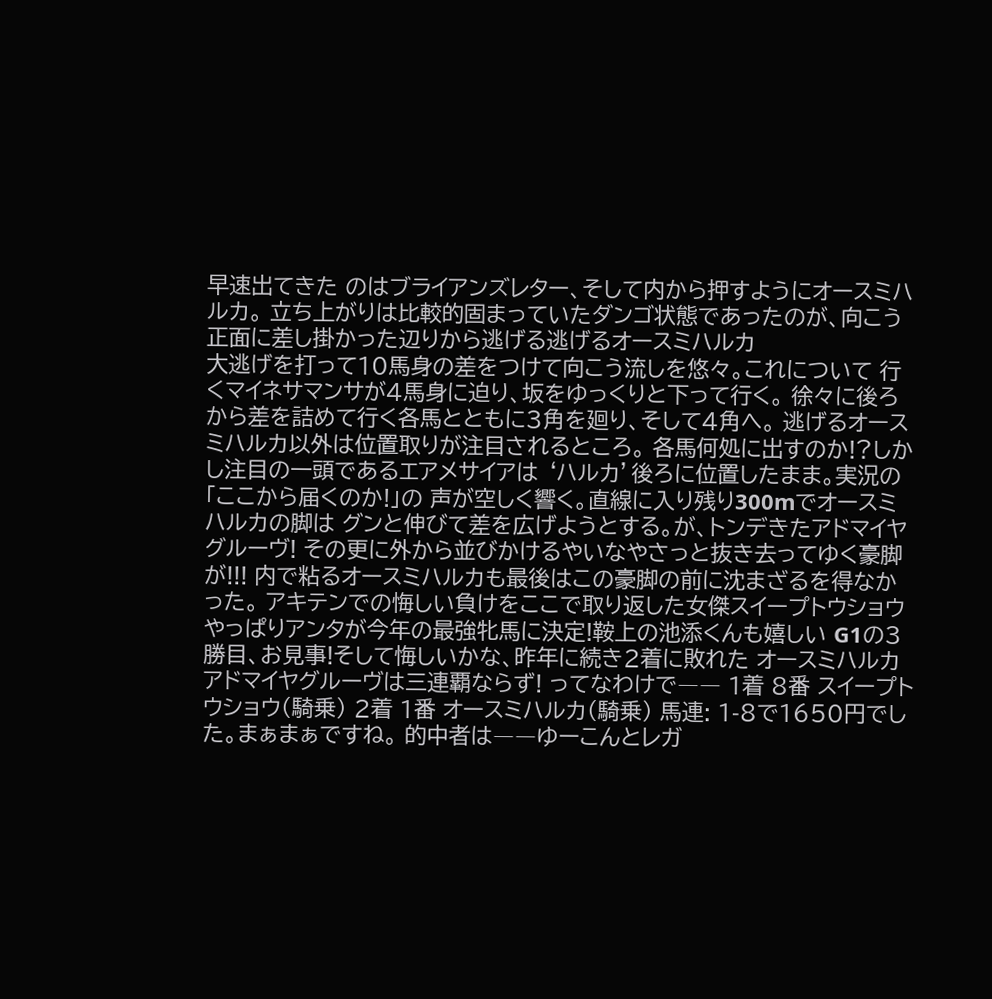早速出てきた のはブライアンズレター、そして内から押すようにオースミハルカ。 立ち上がりは比較的固まっていたダンゴ状態であったのが、向こう 正面に差し掛かった辺りから逃げる逃げるオースミハルカ
大逃げを打って10馬身の差をつけて向こう流しを悠々。これについて 行くマイネサマンサが4馬身に迫り、坂をゆっくりと下って行く。 徐々に後ろから差を詰めて行く各馬とともに3角を廻り、そして4角へ。 逃げるオースミハルカ以外は位置取りが注目されるところ。 各馬何処に出すのか!?しかし注目の一頭であるエアメサイアは ‘ハルカ’後ろに位置したまま。実況の「ここから届くのか!」の 声が空しく響く。直線に入り残り300mでオースミハルカの脚は グンと伸びて差を広げようとする。が、トンデきたアドマイヤグルーヴ! その更に外から並びかけるやいなやさっと抜き去ってゆく豪脚が!!! 内で粘るオースミハルカも最後はこの豪脚の前に沈まざるを得なかった。 アキテンでの悔しい負けをここで取り返した女傑スイープトウショウ やっぱりアンタが今年の最強牝馬に決定!鞍上の池添くんも嬉しい G1の3勝目、お見事!そして悔しいかな、昨年に続き2着に敗れた オースミハルカアドマイヤグルーヴは三連覇ならず! ってなわけで―― 1着 8番 スイープトウショウ(騎乗) 2着 1番 オースミハルカ(騎乗) 馬連: 1-8で1650円でした。まぁまぁですね。 的中者は――ゆーこんとレガ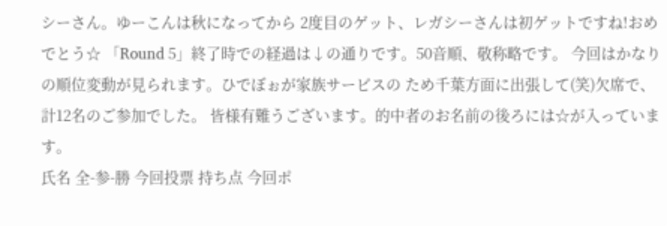シーさん。ゆーこんは秋になってから 2度目のゲット、レガシーさんは初ゲットですね!おめでとう☆ 「Round 5」終了時での経過は↓の通りです。50音順、敬称略です。 今回はかなりの順位変動が見られます。ひでぼぉが家族サービスの ため千葉方面に出張して(笑)欠席で、計12名のご参加でした。 皆様有難うございます。的中者のお名前の後ろには☆が入っています。
氏名 全-参-勝 今回投票 持ち点 今回ポ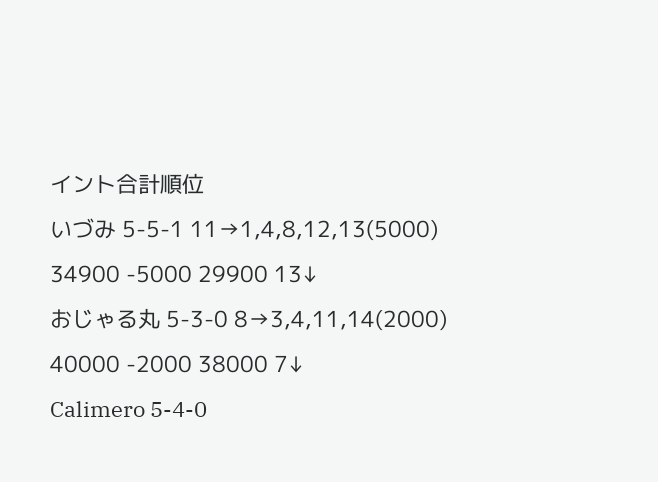イント合計順位
いづみ 5-5-1 11→1,4,8,12,13(5000) 34900 -5000 29900 13↓
おじゃる丸 5-3-0 8→3,4,11,14(2000) 40000 -2000 38000 7↓
Calimero 5-4-0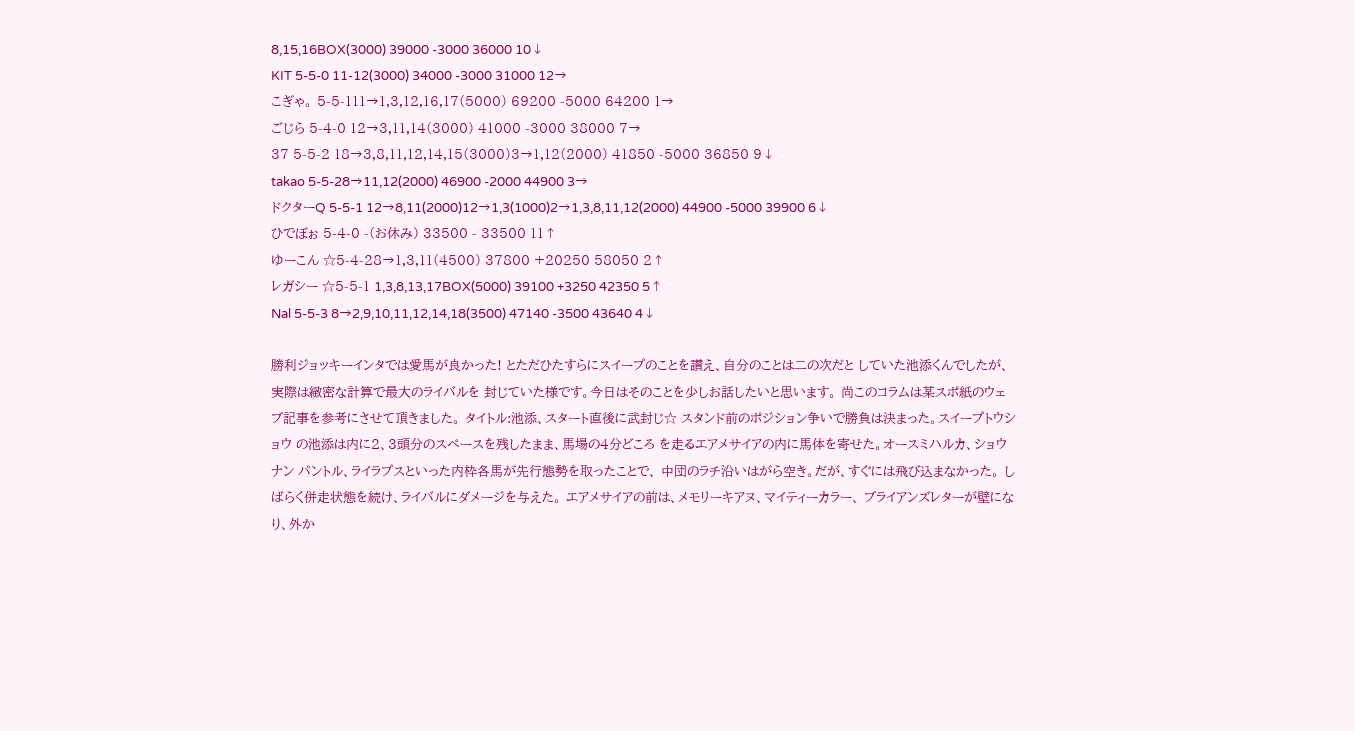8,15,16BOX(3000) 39000 -3000 36000 10↓
KIT 5-5-0 11-12(3000) 34000 -3000 31000 12→
こぎゃ。 5-5-111→1,3,12,16,17(5000) 69200 -5000 64200 1→
ごじら 5-4-0 12→3,11,14(3000) 41000 -3000 38000 7→
37 5-5-2 18→3,8,11,12,14,15(3000)3→1,12(2000) 41850 -5000 36850 9↓
takao 5-5-28→11,12(2000) 46900 -2000 44900 3→
ドクターQ 5-5-1 12→8,11(2000)12→1,3(1000)2→1,3,8,11,12(2000) 44900 -5000 39900 6↓
ひでぼぉ 5-4-0 -(お休み) 33500 - 33500 11↑
ゆーこん ☆5-4-28→1,3,11(4500) 37800 +20250 58050 2↑
レガシー ☆5-5-1 1,3,8,13,17BOX(5000) 39100 +3250 42350 5↑
Nal 5-5-3 8→2,9,10,11,12,14,18(3500) 47140 -3500 43640 4↓

勝利ジョッキーインタでは愛馬が良かった! とただひたすらにスイープのことを讃え、自分のことは二の次だと していた池添くんでしたが、実際は緻密な計算で最大のライバルを 封じていた様です。今日はそのことを少しお話したいと思います。 尚このコラムは某スポ紙のウェブ記事を参考にさせて頂きました。 タイトル:池添、スタート直後に武封じ☆ スタンド前のポジション争いで勝負は決まった。スイープトウショウ の池添は内に2、3頭分のスペースを残したまま、馬場の4分どころ を走るエアメサイアの内に馬体を寄せた。オースミハルカ、ショウナン パントル、ライラプスといった内枠各馬が先行態勢を取ったことで、 中団のラチ沿いはがら空き。だが、すぐには飛び込まなかった。 しばらく併走状態を続け、ライバルにダメージを与えた。 エアメサイアの前は、メモリーキアヌ、マイティーカラー、 ブライアンズレターが壁になり、外か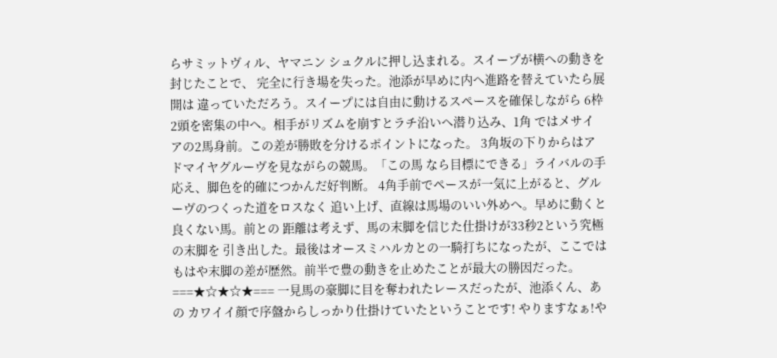らサミットヴィル、ヤマニン シュクルに押し込まれる。スイープが横への動きを封じたことで、 完全に行き場を失った。池添が早めに内へ進路を替えていたら展開は 違っていただろう。スイープには自由に動けるスペースを確保しながら 6枠2頭を密集の中へ。相手がリズムを崩すとラチ沿いへ潜り込み、1角 ではメサイアの2馬身前。この差が勝敗を分けるポイントになった。 3角坂の下りからはアドマイヤグルーヴを見ながらの競馬。「この馬 なら目標にできる」ライバルの手応え、脚色を的確につかんだ好判断。 4角手前でペースが一気に上がると、グルーヴのつくった道をロスなく 追い上げ、直線は馬場のいい外めへ。早めに動くと良くない馬。前との 距離は考えず、馬の末脚を信じた仕掛けが33秒2という究極の末脚を 引き出した。最後はオースミハルカとの一騎打ちになったが、ここでは もはや末脚の差が歴然。前半で豊の動きを止めたことが最大の勝因だった。 ===★☆★☆★=== 一見馬の豪脚に目を奪われたレースだったが、池添くん、あの カワイイ顔で序盤からしっかり仕掛けていたということです! やりますなぁ!や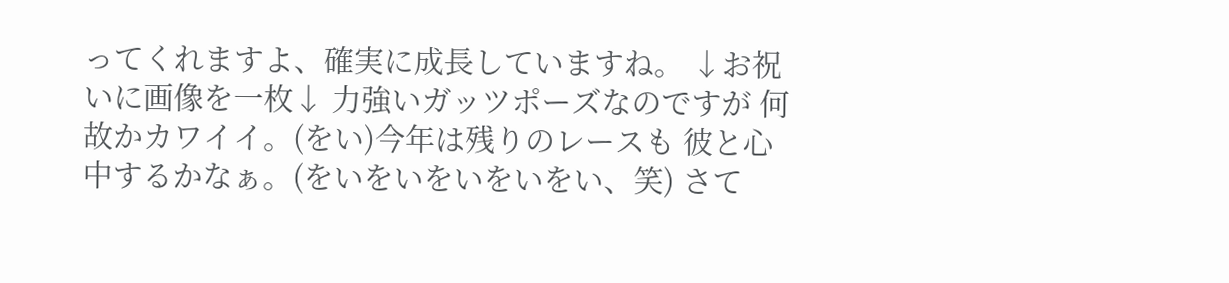ってくれますよ、確実に成長していますね。 ↓お祝いに画像を一枚↓ 力強いガッツポーズなのですが 何故かカワイイ。(をい)今年は残りのレースも 彼と心中するかなぁ。(をいをいをいをいをい、笑) さて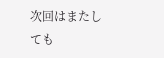次回はまたしても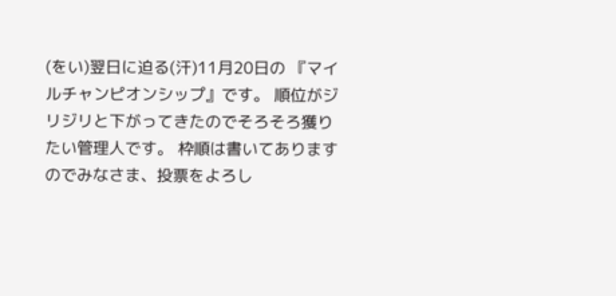(をい)翌日に迫る(汗)11月20日の 『マイルチャンピオンシップ』です。 順位がジリジリと下がってきたのでそろそろ獲りたい管理人です。 枠順は書いてありますのでみなさま、投票をよろし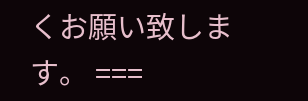くお願い致します。 ===